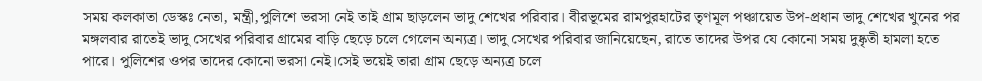সময় কলকাতা ডেস্কঃ নেতা, মন্ত্রী,পুলিশে ভরসা নেই তাই গ্রাম ছাড়লেন ভাদু শেখের পরিবার। বীরভূমের রামপুরহাটের তৃণমূল পঞ্চায়েত উপ-প্রধান ভাদু শেখের খুনের পর মঙ্গলবার রাতেই ভাদু সেখের পরিবার গ্রামের বাড়ি ছেড়ে চলে গেলেন অন্যত্র। ভাদু সেখের পরিবার জানিয়েছেন, রাতে তাদের উপর যে কোনো সময় দুষ্কৃতী হামলা হতে পারে। পুলিশের ওপর তাদের কোনো ভরসা নেই।সেই ভয়েই তারা গ্রাম ছেড়ে অন্যত্র চলে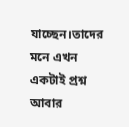যাচ্ছেন।তাদের মনে এখন একটাই প্রশ্ন আবার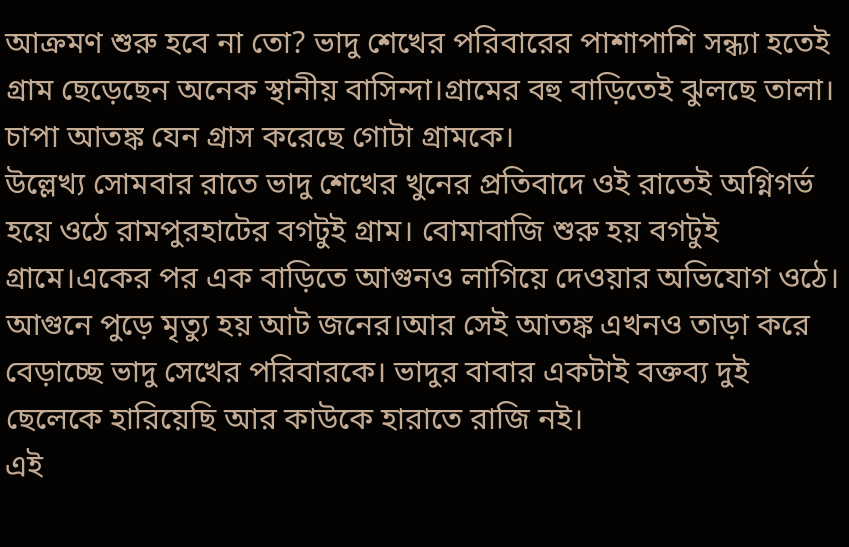আক্রমণ শুরু হবে না তো? ভাদু শেখের পরিবারের পাশাপাশি সন্ধ্যা হতেই গ্রাম ছেড়েছেন অনেক স্থানীয় বাসিন্দা।গ্রামের বহু বাড়িতেই ঝুলছে তালা। চাপা আতঙ্ক যেন গ্রাস করেছে গোটা গ্রামকে।
উল্লেখ্য সোমবার রাতে ভাদু শেখের খুনের প্রতিবাদে ওই রাতেই অগ্নিগর্ভ হয়ে ওঠে রামপুরহাটের বগটুই গ্রাম। বোমাবাজি শুরু হয় বগটুই গ্রামে।একের পর এক বাড়িতে আগুনও লাগিয়ে দেওয়ার অভিযোগ ওঠে। আগুনে পুড়ে মৃত্যু হয় আট জনের।আর সেই আতঙ্ক এখনও তাড়া করে বেড়াচ্ছে ভাদু সেখের পরিবারকে। ভাদুর বাবার একটাই বক্তব্য দুই ছেলেকে হারিয়েছি আর কাউকে হারাতে রাজি নই।
এই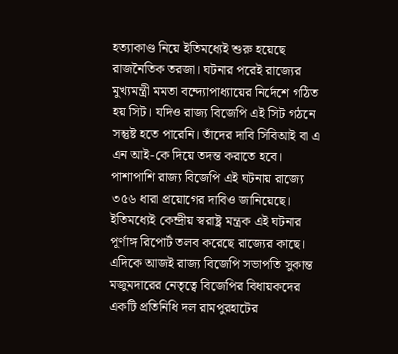হত্যাকাণ্ড নিয়ে ইতিমধ্যেই শুরু হয়েছে রাজনৈতিক তরজা। ঘটনার পরেই রাজ্যের মুখ্যমন্ত্রী মমতা বন্দ্যোপাধ্যায়ের নির্দেশে গঠিত হয় সিট। যদিও রাজ্য বিজেপি এই সিট গঠনে সন্তুষ্ট হতে পারেনি। তাঁদের দাবি সিবিআই বা এ এন আই-কে দিয়ে তদন্ত করাতে হবে। পাশাপাশি রাজ্য বিজেপি এই ঘটনায় রাজ্যে ৩৫৬ ধারা প্রয়োগের দাবিও জানিয়েছে। ইতিমধ্যেই কেন্দ্রীয় স্বরাষ্ট্র মন্ত্রক এই ঘটনার পূর্ণাঙ্গ রিপোর্ট তলব করেছে রাজ্যের কাছে। এদিকে আজই রাজ্য বিজেপি সভাপতি সুকান্ত মজুমদারের নেতৃত্বে বিজেপির বিধায়কদের একটি প্রতিনিধি দল রামপুরহাটের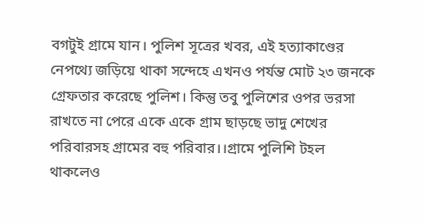বগটুই গ্রামে যান। পুলিশ সূত্রের খবর, এই হত্যাকাণ্ডের নেপথ্যে জড়িয়ে থাকা সন্দেহে এখনও পর্যন্ত মোট ২৩ জনকে গ্রেফতার করেছে পুলিশ। কিন্তু তবু পুলিশের ওপর ভরসা রাখতে না পেরে একে একে গ্রাম ছাড়ছে ভাদু শেখের পরিবারসহ গ্রামের বহু পরিবার।।গ্রামে পুলিশি টহল থাকলেও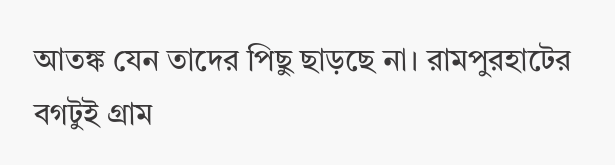আতঙ্ক যেন তাদের পিছু ছাড়ছে না। রামপুরহাটের বগটুই গ্রাম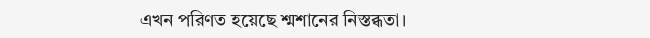এখন পরিণত হয়েছে শ্মশানের নিস্তব্ধতা।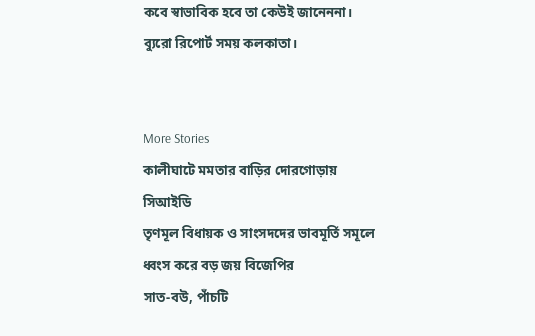কবে স্বাভাবিক হবে তা কেউই জানেননা। ব্যুরো রিপোর্ট সময় কলকাতা।


More Stories
কালীঘাটে মমতার বাড়ির দোরগোড়ায় সিআইডি
তৃণমূল বিধায়ক ও সাংসদদের ভাবমূর্তি সমূলে ধ্বংস করে বড় জয় বিজেপির
সাত-বউ, পাঁচটি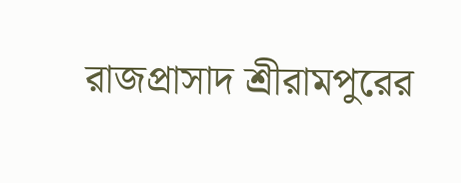রাজপ্রাসাদ শ্রীরামপুরের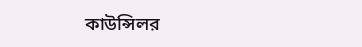কাউন্সিলর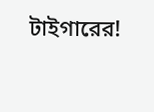টাইগারের!